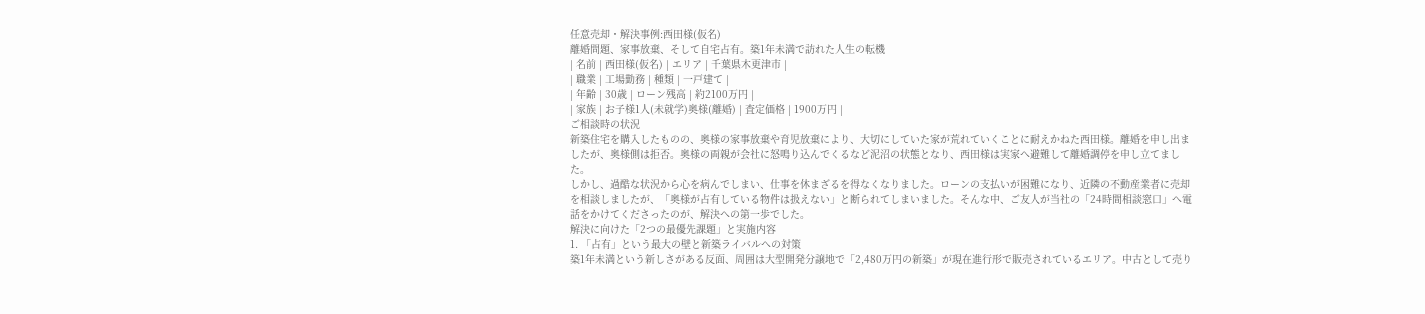任意売却・解決事例:西田様(仮名)
離婚問題、家事放棄、そして自宅占有。築1年未満で訪れた人生の転機
| 名前 | 西田様(仮名) | エリア | 千葉県木更津市 |
| 職業 | 工場勤務 | 種類 | 一戸建て |
| 年齢 | 30歳 | ローン残高 | 約2100万円 |
| 家族 | お子様1人(未就学)奥様(離婚) | 査定価格 | 1900万円 |
ご相談時の状況
新築住宅を購入したものの、奥様の家事放棄や育児放棄により、大切にしていた家が荒れていくことに耐えかねた西田様。離婚を申し出ましたが、奥様側は拒否。奥様の両親が会社に怒鳴り込んでくるなど泥沼の状態となり、西田様は実家へ避難して離婚調停を申し立てました。
しかし、過酷な状況から心を病んでしまい、仕事を休まざるを得なくなりました。ローンの支払いが困難になり、近隣の不動産業者に売却を相談しましたが、「奥様が占有している物件は扱えない」と断られてしまいました。そんな中、ご友人が当社の「24時間相談窓口」へ電話をかけてくださったのが、解決への第一歩でした。
解決に向けた「2つの最優先課題」と実施内容
1. 「占有」という最大の壁と新築ライバルへの対策
築1年未満という新しさがある反面、周囲は大型開発分譲地で「2,480万円の新築」が現在進行形で販売されているエリア。中古として売り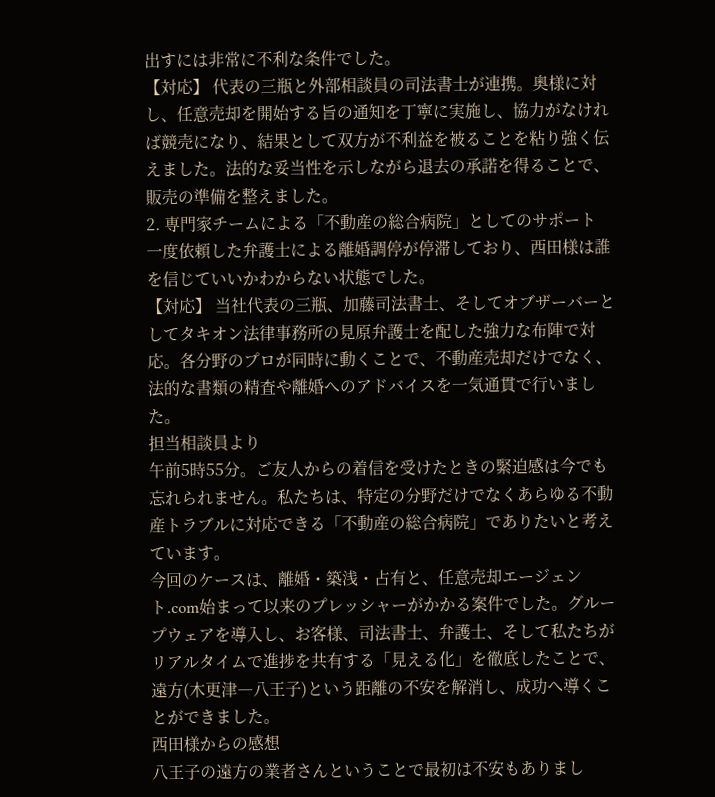出すには非常に不利な条件でした。
【対応】 代表の三瓶と外部相談員の司法書士が連携。奥様に対し、任意売却を開始する旨の通知を丁寧に実施し、協力がなければ競売になり、結果として双方が不利益を被ることを粘り強く伝えました。法的な妥当性を示しながら退去の承諾を得ることで、販売の準備を整えました。
2. 専門家チームによる「不動産の総合病院」としてのサポート
一度依頼した弁護士による離婚調停が停滞しており、西田様は誰を信じていいかわからない状態でした。
【対応】 当社代表の三瓶、加藤司法書士、そしてオブザーバーとしてタキオン法律事務所の見原弁護士を配した強力な布陣で対応。各分野のプロが同時に動くことで、不動産売却だけでなく、法的な書類の精査や離婚へのアドバイスを一気通貫で行いました。
担当相談員より
午前5時55分。ご友人からの着信を受けたときの緊迫感は今でも忘れられません。私たちは、特定の分野だけでなくあらゆる不動産トラブルに対応できる「不動産の総合病院」でありたいと考えています。
今回のケースは、離婚・築浅・占有と、任意売却エージェント.com始まって以来のプレッシャーがかかる案件でした。グループウェアを導入し、お客様、司法書士、弁護士、そして私たちがリアルタイムで進捗を共有する「見える化」を徹底したことで、遠方(木更津―八王子)という距離の不安を解消し、成功へ導くことができました。
西田様からの感想
八王子の遠方の業者さんということで最初は不安もありまし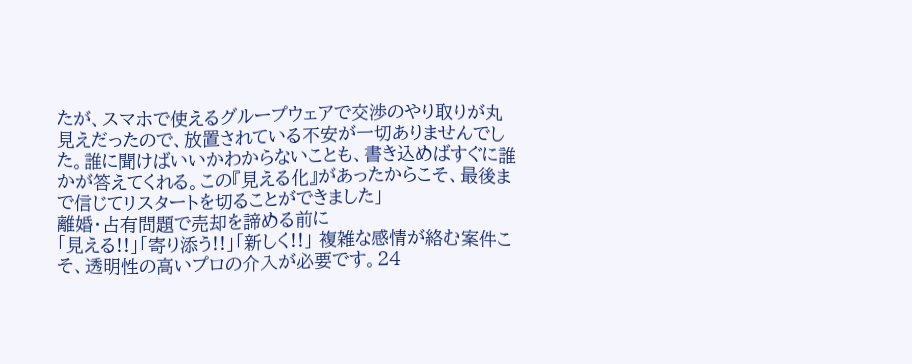たが、スマホで使えるグループウェアで交渉のやり取りが丸見えだったので、放置されている不安が一切ありませんでした。誰に聞けばいいかわからないことも、書き込めばすぐに誰かが答えてくれる。この『見える化』があったからこそ、最後まで信じてリスタートを切ることができました」
離婚・占有問題で売却を諦める前に
「見える!!」「寄り添う!!」「新しく!!」 複雑な感情が絡む案件こそ、透明性の高いプロの介入が必要です。24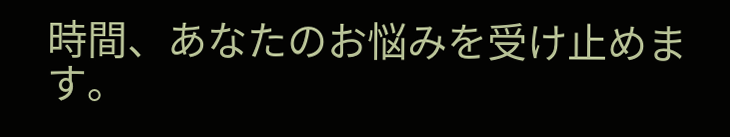時間、あなたのお悩みを受け止めます。